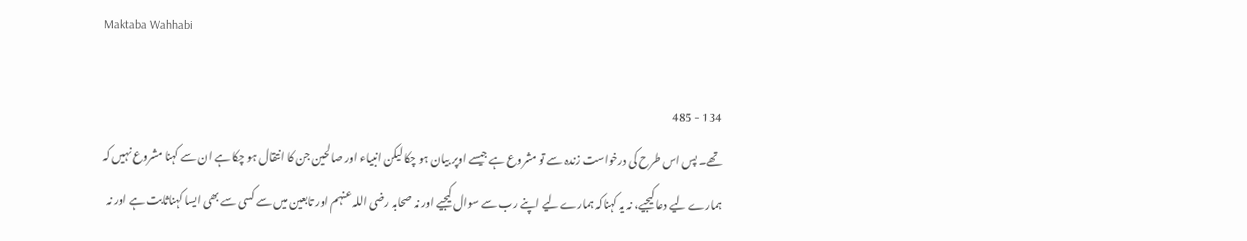Maktaba Wahhabi

134 - 485
تھے۔ پس اس طرح کی درخواست زندہ سے تو مشروع ہے جیسے اوپر بیان ہو چکا لیکن انبیاء اور صالحین جن کا انتقال ہو چکا ہے ان سے کہنا مشروع نہیں کہ ہمارے لیے دعا کیجیے، نہ یہ کہناکہ ہمارے لیے اپنے رب سے سوال کیجیے اور نہ صحابہ رضی اللہ عنہم اور تابعین میں سے کسی سے بھی ایسا کہناثابت ہے اور نہ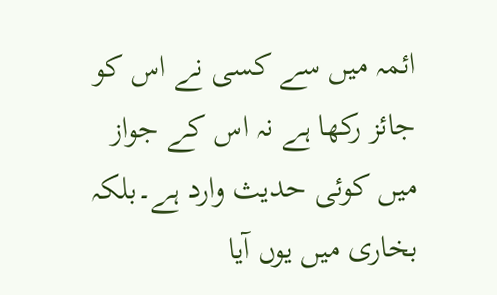ائمہ میں سے کسی نے اس کو جائز رکھا ہے نہ اس کے جواز میں کوئی حدیث وارد ہے۔بلکہ بخاری میں یوں آیا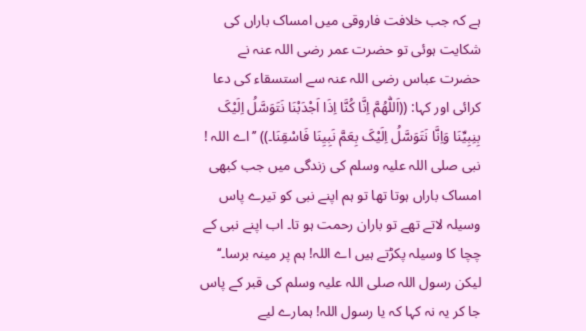ہے کہ جب خلافت فاروقی میں امساک باراں کی شکایت ہوئی تو حضرت عمر رضی اللہ عنہ نے حضرت عباس رضی اللہ عنہ سے استسقاء کی دعا کرائی اور کہا: ((اَللّٰھُمَّ اِنَّا کُنَّا اِذَا اَجْدَبْنَا نَتَوَسَّلُ اِلَیْکَ بِنِبِیِّنَا وَاِنَّا نَتَوَسَّلُ اِلَیْکَ بِعَمَّ نَبِیِنَا فَاسْقِنَا۔)) ’’اے اللہ ! نبی صلی اللہ علیہ وسلم کی زندگی میں جب کبھی امساک باراں ہوتا تھا تو ہم اپنے نبی کو تیرے پاس وسیلہ لاتے تھے تو باران رحمت ہو تا۔ اب اپنے نبی کے چچا کا وسیلہ پکڑتے ہیں اے اللہ! ہم پر مینہ برسا۔‘‘ لیکن رسول اللہ صلی اللہ علیہ وسلم کی قبر کے پاس جا کر یہ نہ کہا کہ یا رسول اللہ! ہمارے لیے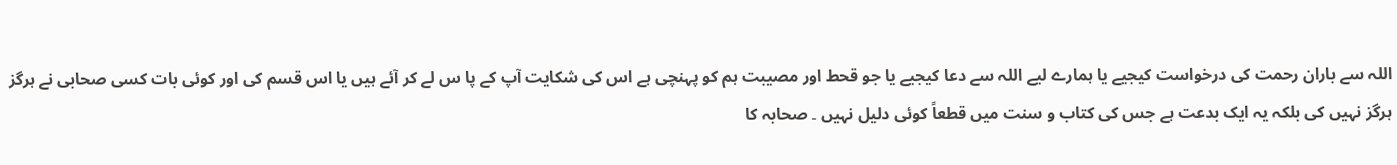اللہ سے باران رحمت کی درخواست کیجیے یا ہمارے لیے اللہ سے دعا کیجیے یا جو قحط اور مصیبت ہم کو پہنچی ہے اس کی شکایت آپ کے پا س لے کر آئے ہیں یا اس قسم کی اور کوئی بات کسی صحابی نے ہرگز ہرگز نہیں کی بلکہ یہ ایک بدعت ہے جس کی کتاب و سنت میں قطعاً کوئی دلیل نہیں ۔ صحابہ کا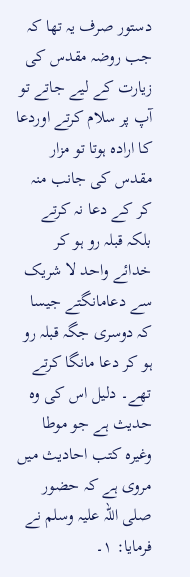دستور صرف یہ تھا کہ جب روضہ مقدس کی زیارت کے لیے جاتے تو آپ پر سلام کرتے اوردعا کا ارادہ ہوتا تو مزار مقدس کی جانب منہ کر کے دعا نہ کرتے بلکہ قبلہ رو ہو کر خدائے واحد لا شریک سے دعامانگتے جیسا کہ دوسری جگہ قبلہ رو ہو کر دعا مانگا کرتے تھے۔ دلیل اس کی وہ حدیث ہے جو موطا وغیرہ کتب احادیث میں مروی ہے کہ حضور صلی اللہ علیہ وسلم نے فرمایا: ۱۔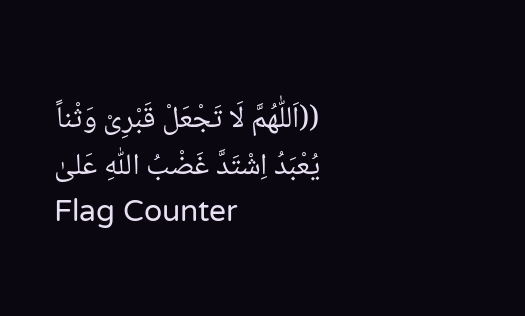((اَللّٰھُمَّ لَا تَجْعَلْ قَبْرِیْ وَثْناً یُعْبَدُ اِشْتَدَّ غَضْبُ اللّٰہِ عَلیٰ
Flag Counter